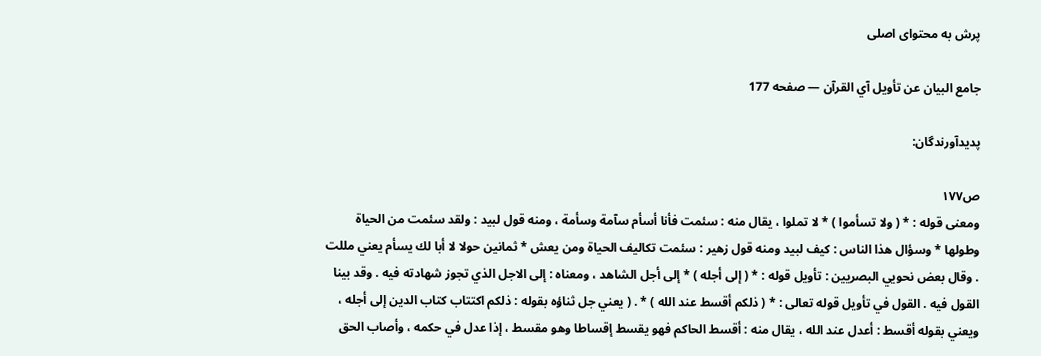پرش به محتوای اصلی

جامع البيان عن تأويل آي القرآن — صفحه 177

پدیدآورندگان:

ص۱۷۷
ومعنى قوله : * ( ولا تسأموا ) * لا تملوا ، يقال منه : سئمت فأنا أسأم سآمة وسأمة ، ومنه قول لبيد : ولقد سئمت من الحياة وطولها * وسؤال هذا الناس : كيف لبيد ومنه قول زهير : سئمت تكاليف الحياة ومن يعش * ثمانين حولا لا أبا لك يسأم يعني مللت . وقال بعض نحويي البصريين : تأويل قوله : * ( إلى أجله ) * إلى أجل الشاهد ، ومعناه : إلى الاجل الذي تجوز شهادته فيه . وقد بينا القول فيه . القول في تأويل قوله تعالى : * ( ذلكم أقسط عند الله ) * . ( يعني جل ثناؤه بقوله : ذلكم اكتتاب كتاب الدين إلى أجله ، ويعني بقوله أقسط : أعدل عند الله ، يقال منه : أقسط الحاكم فهو يقسط إقساطا وهو مقسط ، إذا عدل في حكمه ، وأصاب الحق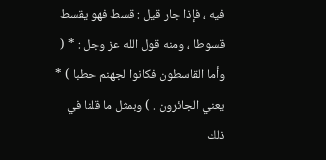فيه ، فإذا جار قيل : قسط فهو يقسط قسوطا ، ومنه قول الله عز وجل : * ( وأما القاسطون فكانوا لجهنم حطبا ) * يعني الجائرون . ) وبمثل ما قلنا في ذلك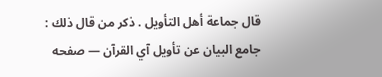قال جماعة أهل التأويل . ذكر من قال ذلك :
جامع البيان عن تأويل آي القرآن — صفحه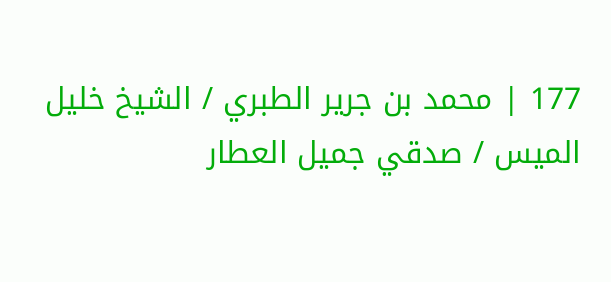177 | محمد بن جرير الطبري / الشيخ خليل الميس / صدقي جميل العطار